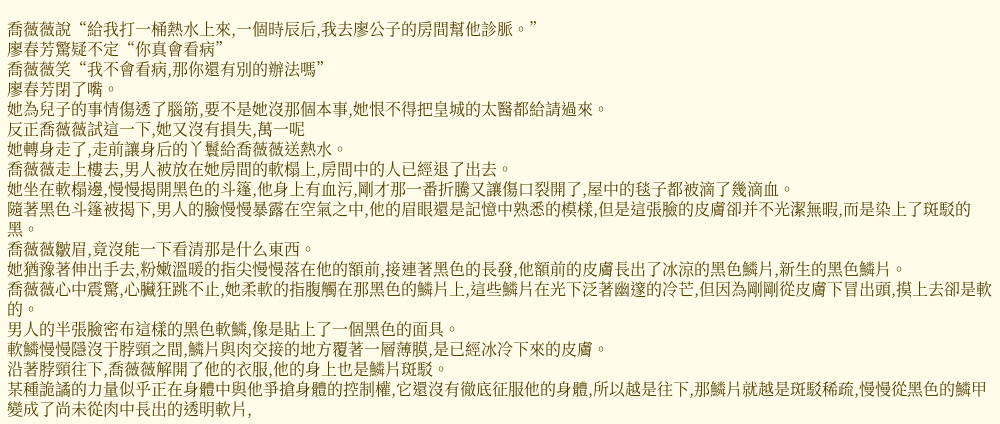喬薇薇說“給我打一桶熱水上來,一個時辰后,我去廖公子的房間幫他診脈。”
廖春芳驚疑不定“你真會看病”
喬薇薇笑“我不會看病,那你還有別的辦法嗎”
廖春芳閉了嘴。
她為兒子的事情傷透了腦筋,要不是她沒那個本事,她恨不得把皇城的太醫都給請過來。
反正喬薇薇試這一下,她又沒有損失,萬一呢
她轉身走了,走前讓身后的丫鬟給喬薇薇送熱水。
喬薇薇走上樓去,男人被放在她房間的軟榻上,房間中的人已經退了出去。
她坐在軟榻邊,慢慢揭開黑色的斗篷,他身上有血污,剛才那一番折騰又讓傷口裂開了,屋中的毯子都被滴了幾滴血。
隨著黑色斗篷被揭下,男人的臉慢慢暴露在空氣之中,他的眉眼還是記憶中熟悉的模樣,但是這張臉的皮膚卻并不光潔無暇,而是染上了斑駁的黑。
喬薇薇皺眉,竟沒能一下看清那是什么東西。
她猶豫著伸出手去,粉嫩溫暖的指尖慢慢落在他的額前,接連著黑色的長發,他額前的皮膚長出了冰涼的黑色鱗片,新生的黑色鱗片。
喬薇薇心中震驚,心臟狂跳不止,她柔軟的指腹觸在那黑色的鱗片上,這些鱗片在光下泛著幽邃的冷芒,但因為剛剛從皮膚下冒出頭,摸上去卻是軟的。
男人的半張臉密布這樣的黑色軟鱗,像是貼上了一個黑色的面具。
軟鱗慢慢隱沒于脖頸之間,鱗片與肉交接的地方覆著一層薄膜,是已經冰冷下來的皮膚。
沿著脖頸往下,喬薇薇解開了他的衣服,他的身上也是鱗片斑駁。
某種詭譎的力量似乎正在身體中與他爭搶身體的控制權,它還沒有徹底征服他的身體,所以越是往下,那鱗片就越是斑駁稀疏,慢慢從黑色的鱗甲變成了尚未從肉中長出的透明軟片,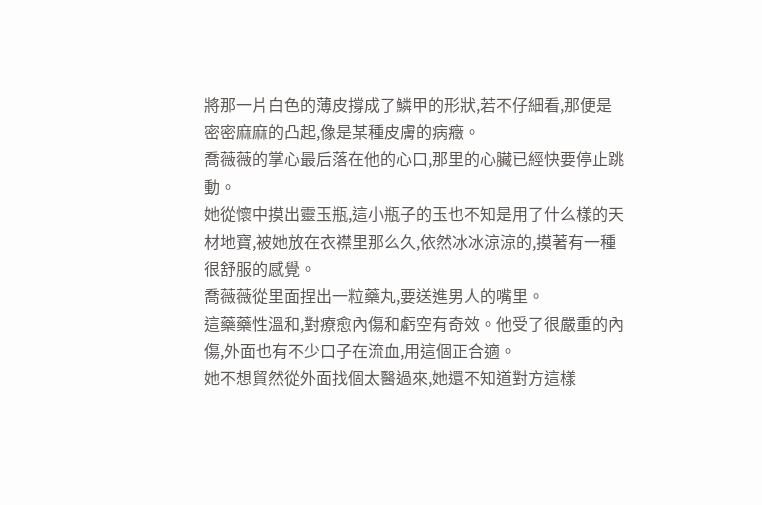將那一片白色的薄皮撐成了鱗甲的形狀,若不仔細看,那便是密密麻麻的凸起,像是某種皮膚的病癥。
喬薇薇的掌心最后落在他的心口,那里的心臟已經快要停止跳動。
她從懷中摸出靈玉瓶,這小瓶子的玉也不知是用了什么樣的天材地寶,被她放在衣襟里那么久,依然冰冰涼涼的,摸著有一種很舒服的感覺。
喬薇薇從里面捏出一粒藥丸,要送進男人的嘴里。
這藥藥性溫和,對療愈內傷和虧空有奇效。他受了很嚴重的內傷,外面也有不少口子在流血,用這個正合適。
她不想貿然從外面找個太醫過來,她還不知道對方這樣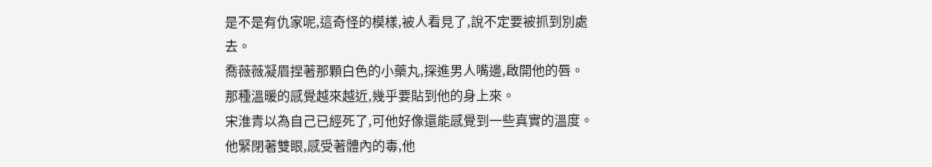是不是有仇家呢,這奇怪的模樣,被人看見了,說不定要被抓到別處去。
喬薇薇凝眉捏著那顆白色的小藥丸,探進男人嘴邊,啟開他的唇。
那種溫暖的感覺越來越近,幾乎要貼到他的身上來。
宋淮青以為自己已經死了,可他好像還能感覺到一些真實的溫度。
他緊閉著雙眼,感受著體內的毒,他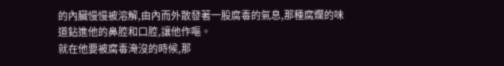的內臟慢慢被溶解,由內而外散發著一股腐毒的氣息,那種腐爛的味道鉆進他的鼻腔和口腔,讓他作嘔。
就在他要被腐毒淹沒的時候,那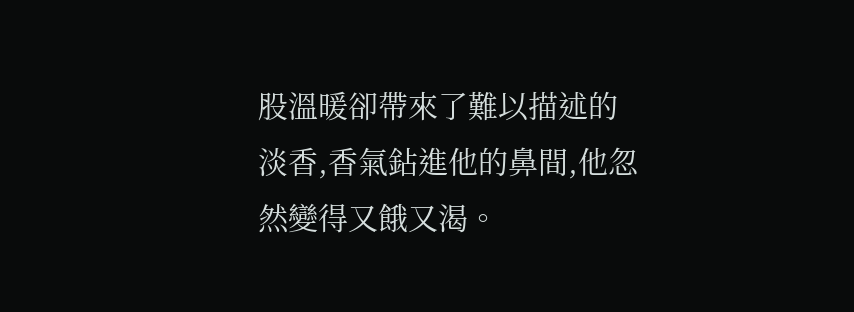股溫暖卻帶來了難以描述的淡香,香氣鉆進他的鼻間,他忽然變得又餓又渴。